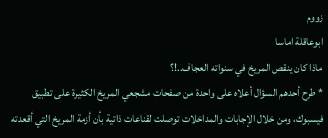زووم
ابوعاقلة اماسا
ماذا كان ينقص المريخ في سنواته العجاف..!؟
* طرح أحدهم السؤال أعلاه على واحدة من صفحات مشجعي المريخ الكثيرة على تطبيق فيسبوك، ومن خلال الإجابات والمداخلات توصلت لقناعات ذاتية بأن أزمة المريخ التي أقعدته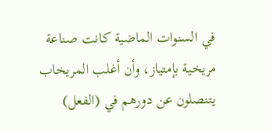في السنوات الماضية كانت صناعة مريخية بإمتياز، وأن أغلب المريخاب يتنصلون عن دورهم في (الفعل)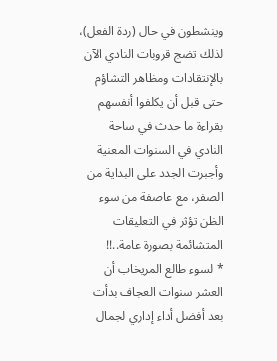وينشطون في حال (ردة الفعل)، لذلك تضج قروبات النادي الآن بالإنتقادات ومظاهر التشاؤم حتى قبل أن يكلفوا أنفسهم بقراءة ما حدث في ساحة النادي في السنوات المعنية وأجبرت الجدد على البداية من الصفر، مع عاصفة من سوء الظن تؤثر في التعليقات المتشائمة بصورة عامة..!!
* لسوء طالع المريخاب أن العشر سنوات العجاف بدأت بعد أفضل أداء إداري لجمال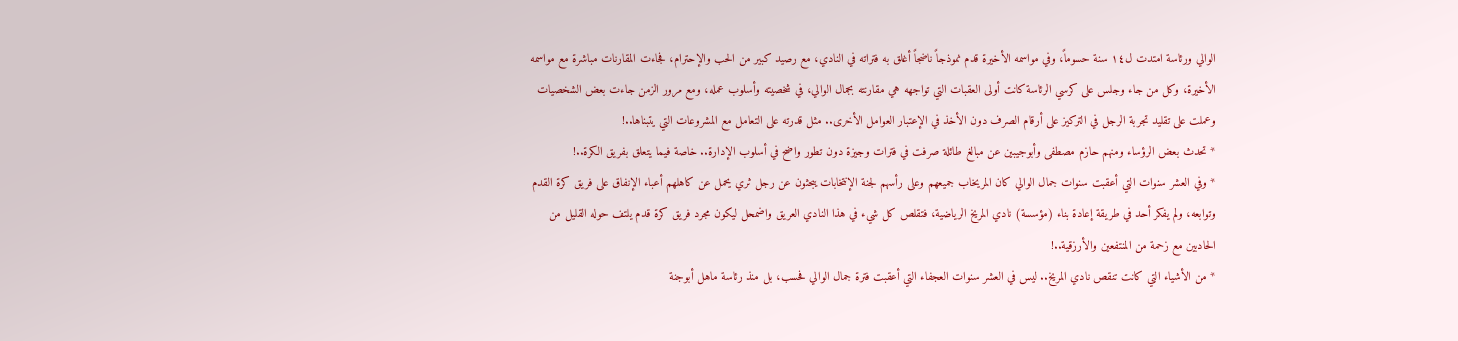الوالي ورئاسة امتدت ل١٤ سنة حسوماً، وفي مواسمه الأخيرة قدم نموذجاً ناضجاً أغلق به فتراته في النادي، مع رصيد كبير من الحب والإحترام، فجاءت المقارنات مباشرة مع مواسمه الأخيرة، وكل من جاء وجلس على كرسي الرئاسة كانت أولى العقبات التي تواجهه هي مقارنته بجمال الوالي، في شخصيته وأسلوب عمله، ومع مرور الزمن جاءت بعض الشخصيات وعملت على تقليد تجربة الرجل في التركيز على أرقام الصرف دون الأخذ في الإعتبار العوامل الأخرى.. مثل قدرته على التعامل مع المشروعات التي يتبناها..!
* تحدث بعض الرؤساء ومنهم حازم مصطفى وأبوجيبين عن مبالغ طائلة صرفت في فترات وجيزة دون تطور واضح في أسلوب الإدارة.. خاصة فيما يتعلق بفريق الكرة..!
* وفي العشر سنوات التي أعقبت سنوات جمال الوالي كان المريخاب جميعهم وعلى رأسهم لجنة الإنتخابات يبحثون عن رجل ثري يحمل عن كاهلهم أعباء الإنفاق على فريق كرة القدم وتوابعه، ولم يفكر أحد في طريقة إعادة بناء (مؤسسة) نادي المريخ الرياضية، فتقلص كل شيء في هذا النادي العريق واضمحل ليكون مجرد فريق كرة قدم يلتف حوله القليل من الحادبين مع زحمة من المنتفعين والأرزقية..!
* من الأشياء التي كانت تنقص نادي المريخ.. ليس في العشر سنوات العجفاء التي أعقبت فترة جمال الوالي فحسب، بل منذ رئاسة ماهل أبوجنة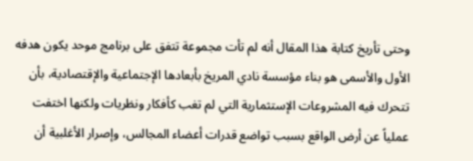وحتى تأريخ كتابة هذا المقال أنه لم تأت مجموعة تتفق على برنامج موحد يكون هدفه الأول والأسمى هو بناء مؤسسة نادي المريخ بأبعادها الإجتماعية والإقتصادية، بأن تتحرك فيه المشروعات الإستثمارية التي لم تغب كأفكار ونظريات ولكنها اختفت عملياً عن أرض الواقع بسبب تواضع قدرات أعضاء المجالس، وإصرار الأغلبية أن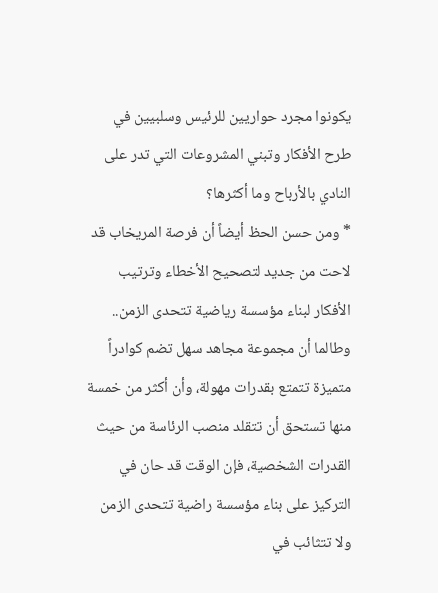يكونوا مجرد حواريين للرئيس وسلبيين في طرح الأفكار وتبني المشروعات التي تدر على النادي بالأرباح وما أكثرها؟
* ومن حسن الحظ أيضاً أن فرصة المريخاب قد لاحت من جديد لتصحيح الأخطاء وترتيب الأفكار لبناء مؤسسة رياضية تتحدى الزمن.. وطالما أن مجموعة مجاهد سهل تضم كوادراً متميزة تتمتع بقدرات مهولة، وأن أكثر من خمسة منها تستحق أن تتقلد منصب الرئاسة من حيث القدرات الشخصية، فإن الوقت قد حان في التركيز على بناء مؤسسة راضية تتحدى الزمن ولا تتثائب في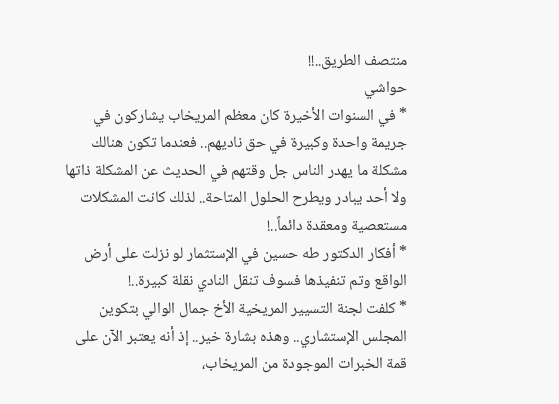منتصف الطريق..!!
حواشي
* في السنوات الأخيرة كان معظم المريخاب يشاركون في جريمة واحدة وكبيرة في حق ناديهم.. فعندما تكون هنالك مشكلة ما يهدر الناس جل وقتهم في الحديث عن المشكلة ذاتها ولا أحد يبادر ويطرح الحلول المتاحة.. لذلك كانت المشكلات مستعصية ومعقدة دائماً..!
* أفكار الدكتور طه حسين في الإستثمار لو نزلت على أرض الواقع وتم تنفيذها فسوف تنقل النادي نقلة كبيرة..!
* كلفت لجنة التسيير المريخية الأخ جمال الوالي بتكوين المجلس الإستشاري.. وهذه بشارة خير.. إذ أنه يعتبر الآن على قمة الخبرات الموجودة من المريخاب،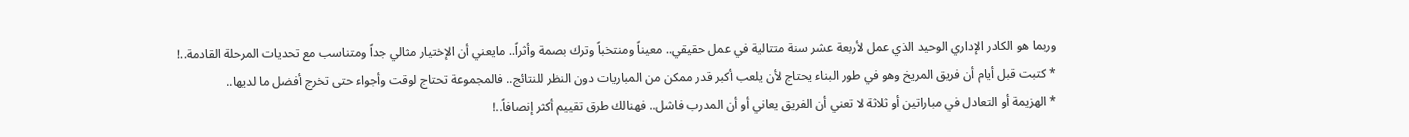وربما هو الكادر الإداري الوحيد الذي عمل لأربعة عشر سنة متتالية في عمل حقيقي.. معيناً ومنتخباً وترك بصمة وأثراً.. مايعني أن الإختيار مثالي جداً ومتناسب مع تحديات المرحلة القادمة..!
* كتبت قبل أيام أن فريق المريخ وهو في طور البناء يحتاج لأن يلعب أكبر قدر ممكن من المباريات دون النظر للنتائج.. فالمجموعة تحتاج لوقت وأجواء حتى تخرج أفضل ما لديها..
* الهزيمة أو التعادل في مباراتين أو ثلاثة لا تعني أن الفريق يعاني أو أن المدرب فاشل.. فهنالك طرق تقييم أكثر إنصافاً..!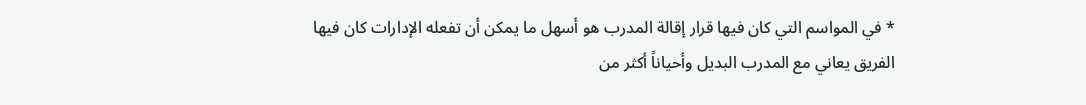* في المواسم التي كان فيها قرار إقالة المدرب هو أسهل ما يمكن أن تفعله الإدارات كان فيها الفريق يعاني مع المدرب البديل وأحياناً أكثر من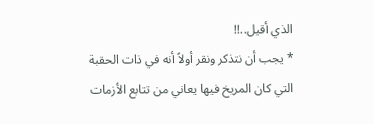الذي أقيل..!!
* يجب أن نتذكر ونقر أولاً أنه في ذات الحقبة التي كان المريخ فيها يعاني من تتابع الأزمات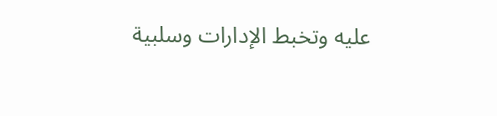عليه وتخبط الإدارات وسلبية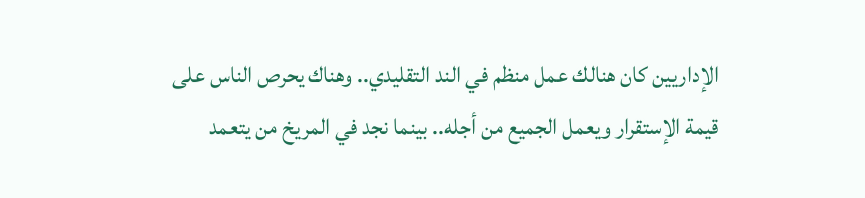الإداريين كان هنالك عمل منظم في الند التقليدي.. وهناك يحرص الناس على قيمة الإستقرار ويعمل الجميع من أجله.. بينما نجد في المريخ من يتعمد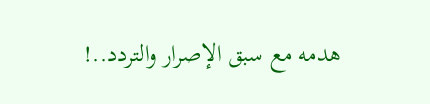هدمه مع سبق الإصرار والتردد..!